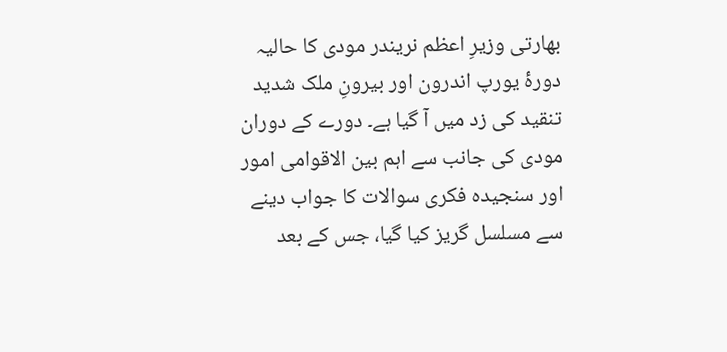بھارتی وزیرِ اعظم نریندر مودی کا حالیہ دورۂ یورپ اندرون اور بیرونِ ملک شدید تنقید کی زد میں آ گیا ہے۔ دورے کے دوران مودی کی جانب سے اہم بین الاقوامی امور اور سنجیدہ فکری سوالات کا جواب دینے سے مسلسل گریز کیا گیا، جس کے بعد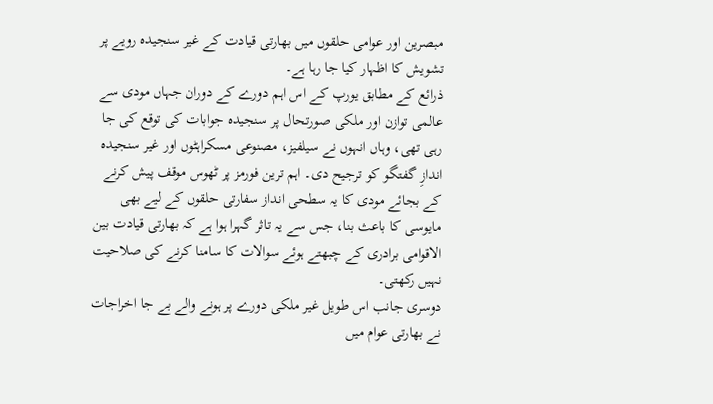مبصرین اور عوامی حلقوں میں بھارتی قیادت کے غیر سنجیدہ رویے پر تشویش کا اظہار کیا جا رہا ہے۔
ذرائع کے مطابق یورپ کے اس اہم دورے کے دوران جہاں مودی سے عالمی توازن اور ملکی صورتحال پر سنجیدہ جوابات کی توقع کی جا رہی تھی، وہاں انہوں نے سیلفیز، مصنوعی مسکراہٹوں اور غیر سنجیدہ اندازِ گفتگو کو ترجیح دی۔ اہم ترین فورمز پر ٹھوس موقف پیش کرنے کے بجائے مودی کا یہ سطحی انداز سفارتی حلقوں کے لیے بھی مایوسی کا باعث بنا، جس سے یہ تاثر گہرا ہوا ہے کہ بھارتی قیادت بین الاقوامی برادری کے چبھتے ہوئے سوالات کا سامنا کرنے کی صلاحیت نہیں رکھتی۔
دوسری جانب اس طویل غیر ملکی دورے پر ہونے والے بے جا اخراجات نے بھارتی عوام میں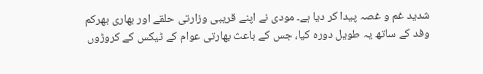شدید غم و غصہ پیدا کر دیا ہے۔ مودی نے اپنے قریبی وزارتی حلقے اور بھاری بھرکم وفد کے ساتھ یہ طویل دورہ کیا، جس کے باعث بھارتی عوام کے ٹیکس کے کروڑوں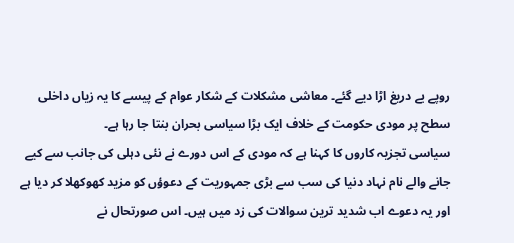روپے بے دریغ اڑا دیے گئے۔ معاشی مشکلات کے شکار عوام کے پیسے کا یہ زیاں داخلی سطح پر مودی حکومت کے خلاف ایک بڑا سیاسی بحران بنتا جا رہا ہے۔
سیاسی تجزیہ کاروں کا کہنا ہے کہ مودی کے اس دورے نے نئی دہلی کی جانب سے کیے جانے والے نام نہاد دنیا کی سب سے بڑی جمہوریت کے دعوؤں کو مزید کھوکھلا کر دیا ہے اور یہ دعوے اب شدید ترین سوالات کی زد میں ہیں۔ اس صورتحال نے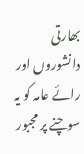بھارتی دانشوروں اور رائے عامہ کو یہ سوچنے پر مجبور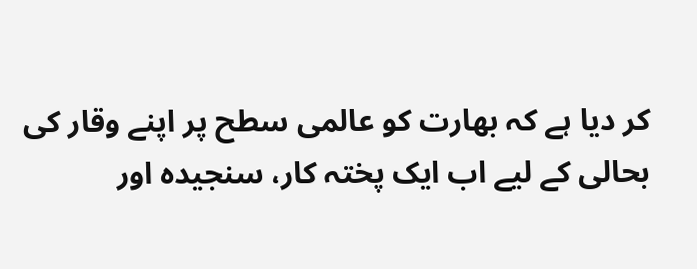کر دیا ہے کہ بھارت کو عالمی سطح پر اپنے وقار کی بحالی کے لیے اب ایک پختہ کار، سنجیدہ اور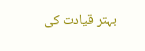بہتر قیادت کی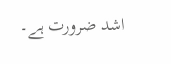اشد ضرورت ہے۔